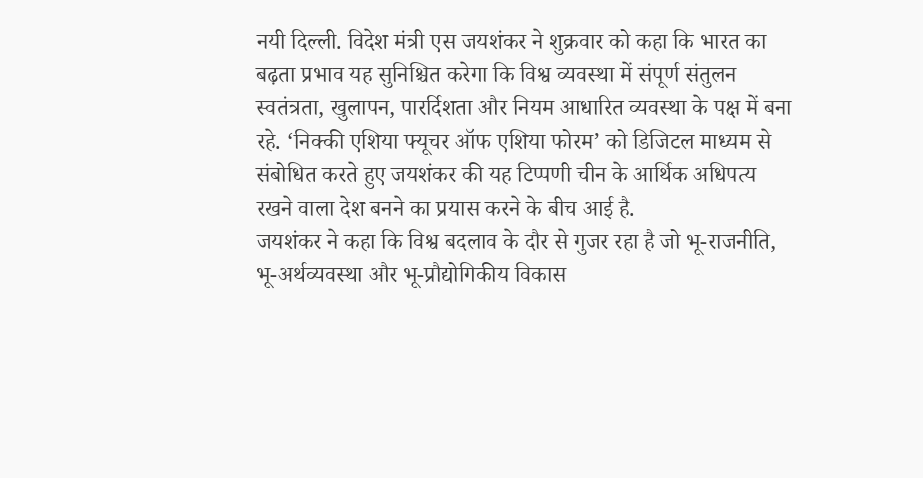नयी दिल्ली. विदेश मंत्री एस जयशंकर ने शुक्रवार को कहा कि भारत का बढ़ता प्रभाव यह सुनिश्चित करेगा कि विश्व व्यवस्था में संपूर्ण संतुलन स्वतंत्रता, खुलापन, पारर्दिशता और नियम आधारित व्यवस्था के पक्ष में बना रहे. ‘निक्की एशिया फ्यूचर ऑफ एशिया फोरम’ को डिजिटल माध्यम से संबोधित करते हुए जयशंकर की यह टिप्पणी चीन के आर्थिक अधिपत्य रखने वाला देश बनने का प्रयास करने के बीच आई है.
जयशंकर ने कहा कि विश्व बदलाव के दौर से गुजर रहा है जो भू-राजनीति, भू-अर्थव्यवस्था और भू-प्रौद्योगिकीय विकास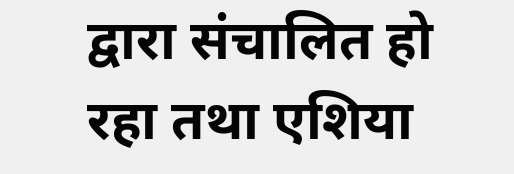द्वारा संचालित हो रहा तथा एशिया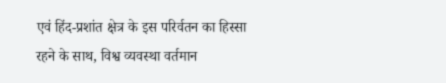एवं हिंद-प्रशांत क्षेत्र के इस परिर्वतन का हिस्सा रहने के साथ, विश्व व्यवस्था वर्तमान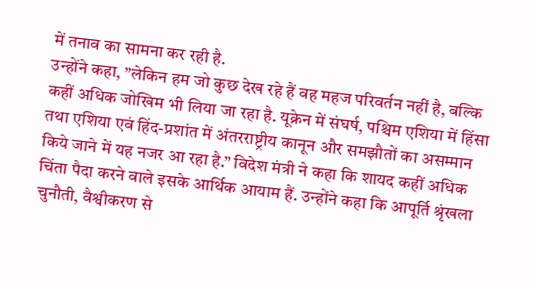में तनाव का सामना कर रही है.
उन्होंने कहा, ”लेकिन हम जो कुछ देख रहे हैं वह महज परिवर्तन नहीं है, बल्कि कहीं अधिक जोखिम भी लिया जा रहा है. यूक्रेन में संघर्ष, पश्चिम एशिया में हिंसा तथा एशिया एवं हिंद-प्रशांत में अंतरराष्ट्रीय कानून और समझौतों का असम्मान किये जाने में यह नजर आ रहा है.” विदेश मंत्री ने कहा कि शायद कहीं अधिक चिंता पैदा करने वाले इसके आर्थिक आयाम हैं. उन्होंने कहा कि आपूर्ति श्रृंखला चुनौती, वैश्वीकरण से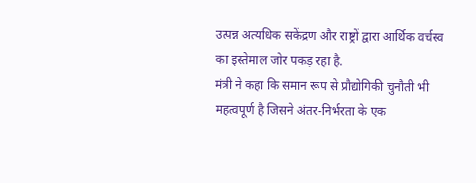उत्पन्न अत्यधिक सकेंद्रण और राष्ट्रों द्वारा आर्थिक वर्चस्व का इस्तेमाल जोर पकड़ रहा है.
मंत्री ने कहा कि समान रूप से प्रौद्योगिकी चुनौती भी महत्वपूर्ण है जिसने अंतर-निर्भरता के एक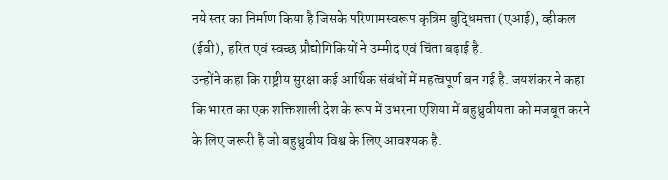नये स्तर का निर्माण किया है जिसके परिणामस्वरूप कृत्रिम बुद्धिमत्ता (एआई), व्हीकल (ईवी), हरित एवं स्वच्छ प्रौद्योगिकियों ने उम्मीद एवं चिंता बढ़ाई है.
उन्होंने कहा कि राष्ट्रीय सुरक्षा कई आर्थिक संबंधों में महत्वपूर्ण बन गई है. जयशंकर ने कहा कि भारत का एक शक्तिशाली देश के रूप में उभरना एशिया में बहुध्रुवीयता को मजबूत करने के लिए जरूरी है जो बहुध्रुवीय विश्व के लिए आवश्यक है.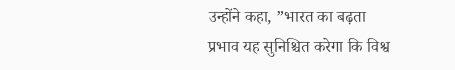उन्होंने कहा, ”भारत का बढ़ता प्रभाव यह सुनिश्चित करेगा कि विश्व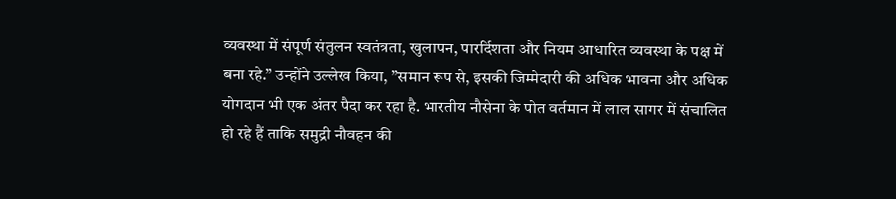व्यवस्था में संपूर्ण संतुलन स्वतंत्रता, खुलापन, पारर्दिशता और नियम आधारित व्यवस्था के पक्ष में बना रहे.” उन्होंने उल्लेख किया, ”समान रूप से, इसकी जिम्मेदारी की अधिक भावना और अधिक योगदान भी एक अंतर पैदा कर रहा है. भारतीय नौसेना के पोत वर्तमान में लाल सागर में संचालित हो रहे हैं ताकि समुद्री नौवहन की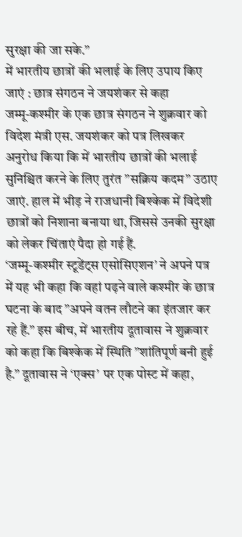सुरक्षा की जा सके.”
में भारतीय छात्रों की भलाई के लिए उपाय किए जाएं : छात्र संगठन ने जयशंकर से कहा
जम्मू-कश्मीर के एक छात्र संगठन ने शुक्रवार को विदेश मंत्री एस. जयशंकर को पत्र लिखकर अनुरोध किया कि में भारतीय छात्रों की भलाई सुनिश्चित करने के लिए तुरंत ”सक्रिय कदम” उठाए जाएं. हाल में भीड़ ने राजधानी बिश्केक में विदेशी छात्रों को निशाना बनाया था, जिससे उनकी सुरक्षा को लेकर चिंताएं पैदा हो गई हैं.
‘जम्मू-कश्मीर स्टूडेंट्स एसोसिएशन’ ने अपने पत्र में यह भी कहा कि वहां पढ़ने वाले कश्मीर के छात्र घटना के बाद ”अपने वतन लौटने का इंतजार कर रहे हैं.” इस बीच, में भारतीय दूतावास ने शुक्रवार को कहा कि बिश्केक में स्थिति ”शांतिपूर्ण बनी हुई है.” दूतावास ने ‘एक्स’ पर एक पोस्ट में कहा,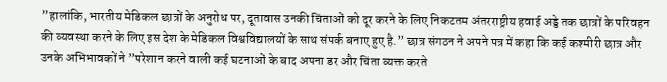”हालांकि, भारतीय मेडिकल छात्रों के अनुरोध पर, दूतावास उनकी चिंताओं को दूर करने के लिए निकटतम अंतरराष्ट्रीय हवाई अड्डे तक छात्रों के परिवहन की व्यवस्था करने के लिए इस देश के मेडिकल विश्वविद्यालयों के साथ संपर्क बनाए हुए है.” छात्र संगठन ने अपने पत्र में कहा कि कई कश्मीरी छात्र और उनके अभिभावकों ने ”परेशान करने वाली कई घटनाओं के बाद अपना डर और चिंता व्यक्त करते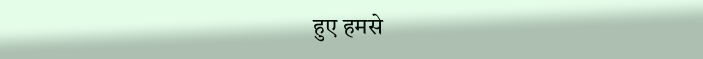हुए हमसे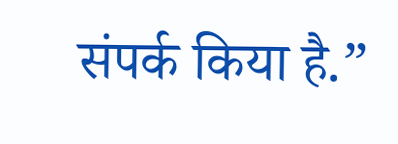संपर्क किया है.”